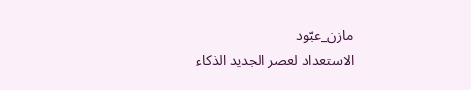مازن_عبّود
الاستعداد لعصر الجديد الذكاء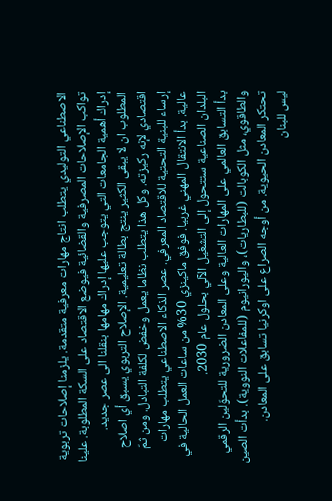الاصطناعي التوليدي يتطلب انتاج مهارات معرفية متقدمة. يلزمنا إصلاحات تربوية تواكب الإصلاحات المصرفية والقضائية فيوضع الاقتصاد على السكة المطلوبة. علينا إدراك أهمية الجامعات التي يتوجب عليها إدراك مهامها بنقلنا الى عصر جديد. المطلوب ان لا يبقى الكثير ينتج بطالة تعليمية. الإصلاح التربوي يسبق أي اصلاح اقتصادي لإنه ركيزته. وكل هذا يتطلب نظاما يعمل وخفض لكلفة التبادل. ومن ثمّ إرساء للبنية التحتية للاقتصاد المعرفي. عصر الذكاء الاصطناعي يتطلب مهارات عالية. بدأ الانتقال المهني غربيا. فوفق ماكينزي 30% من ساعات العمل الحالية في البلدان الصناعية ستتحول إلى التشغيل الآلي بحلول عام 2030.
بدأ التسابق العالمي على المهارات العالية وعلى المعادن الضرورية للتحوّلين الرقمي والطاقوي، مثل الكوبالت (للبطاريات)، واليورانيوم (للمفاعلات النووية). بدأت الصين تحتكر المعادن الحيوية. من أوجه الصراع على اوكرنيا تسابق على المعادن.
ليس للبنان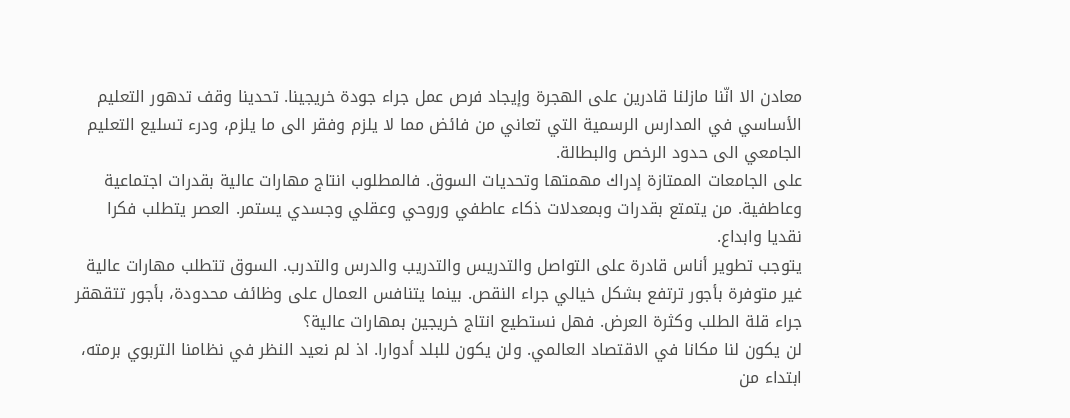معادن الا انّنا مازلنا قادرين على الهجرة وإيجاد فرص عمل جراء جودة خريجينا. تحدينا وقف تدهور التعليم الأساسي في المدارس الرسمية التي تعاني من فائض مما لا يلزم وفقر الى ما يلزم، ودرء تسليع التعليم الجامعي الى حدود الرخص والبطالة.
على الجامعات الممتازة إدراك مهمتها وتحديات السوق. فالمطلوب انتاج مهارات عالية بقدرات اجتماعية وعاطفية. من يتمتع بقدرات وبمعدلات ذكاء عاطفي وروحي وعقلي وجسدي يستمر. العصر يتطلب فكرا نقديا وابداع.
يتوجب تطوير أناس قادرة على التواصل والتدريس والتدريب والدرس والتدرب. السوق تتطلب مهارات عالية غير متوفرة بأجور ترتفع بشكل خيالي جراء النقص. بينما يتنافس العمال على وظائف محدودة، بأجور تتقهقر جراء قلة الطلب وكثرة العرض. فهل نستطيع انتاج خريجين بمهارات عالية؟
لن يكون لنا مكانا في الاقتصاد العالمي. ولن يكون للبلد أدوارا. اذ لم نعيد النظر في نظامنا التربوي برمته، ابتداء من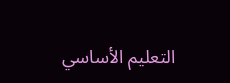التعليم الأساسي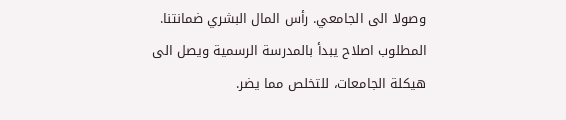وصولا الى الجامعي. رأس المال البشري ضمانتنا. المطلوب اصلاح يبدأ بالمدرسة الرسمية ويصل الى هيكلة الجامعات، للتخلص مما يضر.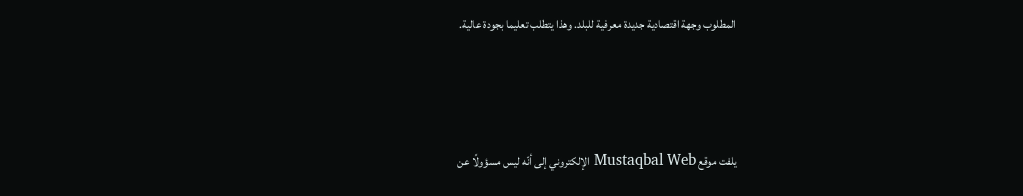المطلوب وجهة اقتصادية جديدة معرفية للبلد. وهذا يتطلب تعليما بجودة عالية.




يلفت موقع Mustaqbal Web الإلكتروني إلى أنّه ليس مسؤولًا عن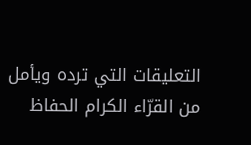التعليقات التي ترده ويأمل من القرّاء الكرام الحفاظ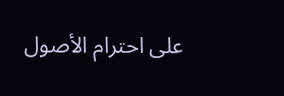على احترام الأصول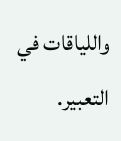واللياقات في التعبير.